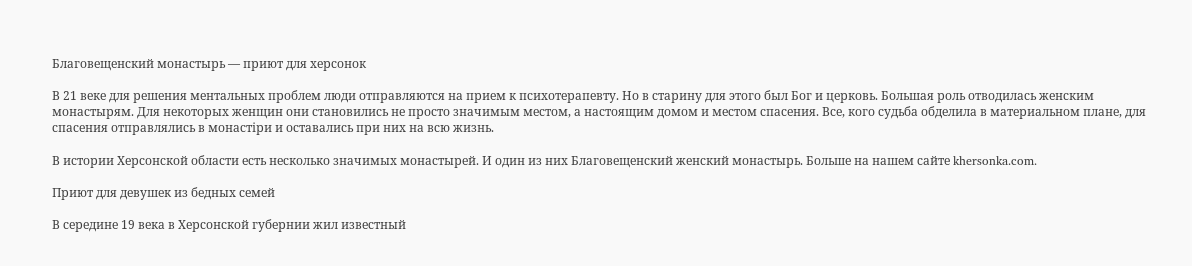Благовещенский монастырь — приют для херсонок

В 21 веке для решения ментальных проблем люди отправляются на прием к психотерапевту. Но в старину для этого был Бог и церковь. Большая роль отводилась женским монастырям. Для некоторых женщин они становились не просто значимым местом, а настоящим домом и местом спасения. Все, кого судьба обделила в материальном плане, для спасения отправлялись в монастіри и оставались при них на всю жизнь.

В истории Херсонской области есть несколько значимых монастырей. И один из них Благовещенский женский монастырь. Больше на нашем сайте khersonka.com.

Приют для девушек из бедных семей

В середине 19 века в Херсонской губернии жил известный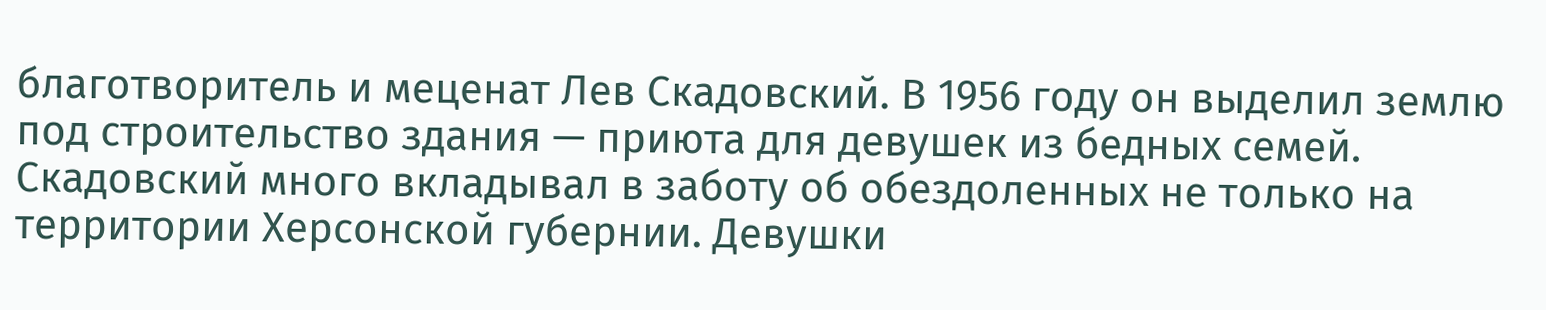благотворитель и меценат Лев Скадовский. В 1956 году он выделил землю под строительство здания — приюта для девушек из бедных семей. Скадовский много вкладывал в заботу об обездоленных не только на территории Херсонской губернии. Девушки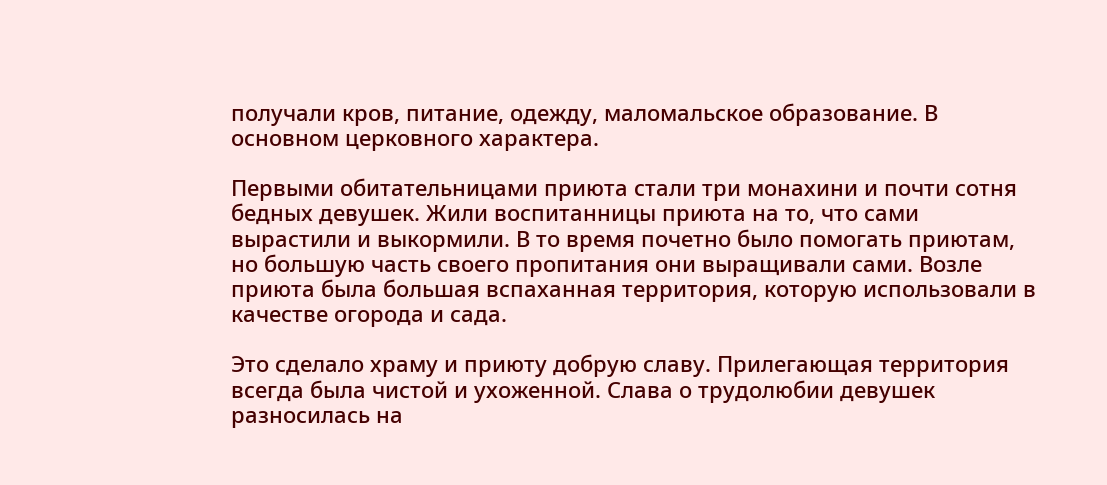получали кров, питание, одежду, маломальское образование. В основном церковного характера.

Первыми обитательницами приюта стали три монахини и почти сотня бедных девушек. Жили воспитанницы приюта на то, что сами вырастили и выкормили. В то время почетно было помогать приютам, но большую часть своего пропитания они выращивали сами. Возле приюта была большая вспаханная территория, которую использовали в качестве огорода и сада.

Это сделало храму и приюту добрую славу. Прилегающая территория всегда была чистой и ухоженной. Слава о трудолюбии девушек разносилась на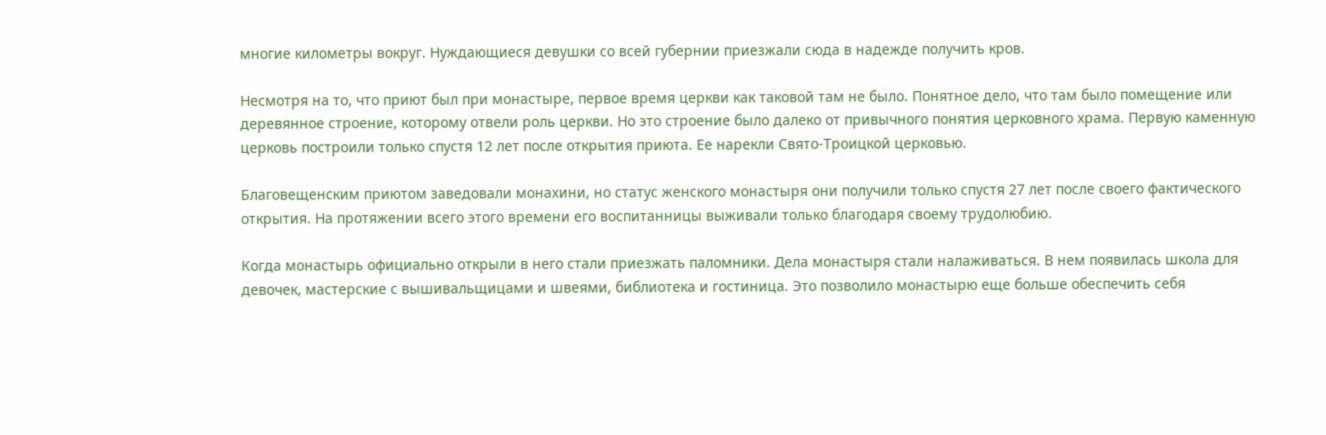многие километры вокруг. Нуждающиеся девушки со всей губернии приезжали сюда в надежде получить кров.

Несмотря на то, что приют был при монастыре, первое время церкви как таковой там не было. Понятное дело, что там было помещение или деревянное строение, которому отвели роль церкви. Но это строение было далеко от привычного понятия церковного храма. Первую каменную церковь построили только спустя 12 лет после открытия приюта. Ее нарекли Свято-Троицкой церковью.

Благовещенским приютом заведовали монахини, но статус женского монастыря они получили только спустя 27 лет после своего фактического открытия. На протяжении всего этого времени его воспитанницы выживали только благодаря своему трудолюбию.

Когда монастырь официально открыли в него стали приезжать паломники. Дела монастыря стали налаживаться. В нем появилась школа для девочек, мастерские с вышивальщицами и швеями, библиотека и гостиница. Это позволило монастырю еще больше обеспечить себя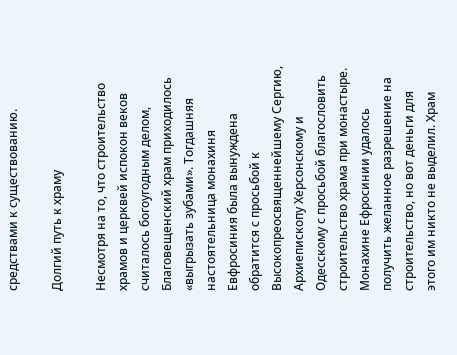средствами к существованию.

Долгий путь к храму

Несмотря на то, что строительство храмов и церквей испокон веков считалось богоугодным делом, Благовещенский храм приходилось «выгрызать зубами». Тогдашняя настоятельница монахиня Евфросиния была вынуждена обратится с просьбой к Высокопреосвященнейшему Сергию, Архиепископу Херсонскому и Одесскому с просьбой благословить строительство храма при монастыре. Монахине Ефросинии удалось получить желанное разрешение на строительство, но вот деньги для этого им никто не выделил. Храм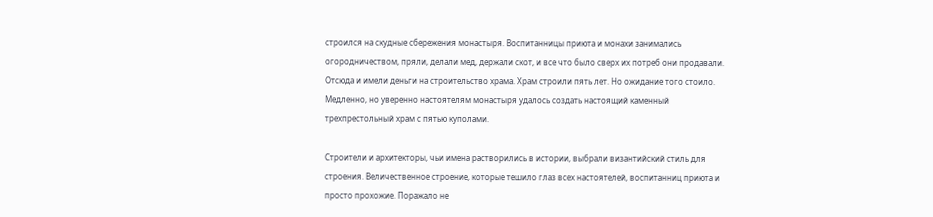строился на скудные сбережения монастыря. Воспитанницы приюта и монахи занимались огородничеством, пряли, делали мед, держали скот, и все что было сверх их потреб они продавали. Отсюда и имели деньги на строительство храма. Храм строили пять лет. Но ожидание того стоило. Медленно, но уверенно настоятелям монастыря удалось создать настоящий каменный трехпрестольный храм с пятью куполами.

Строители и архитекторы, чьи имена растворились в истории, выбрали византийский стиль для строения. Величественное строение, которые тешило глаз всех настоятелей, воспитанниц приюта и просто прохожие. Поражало не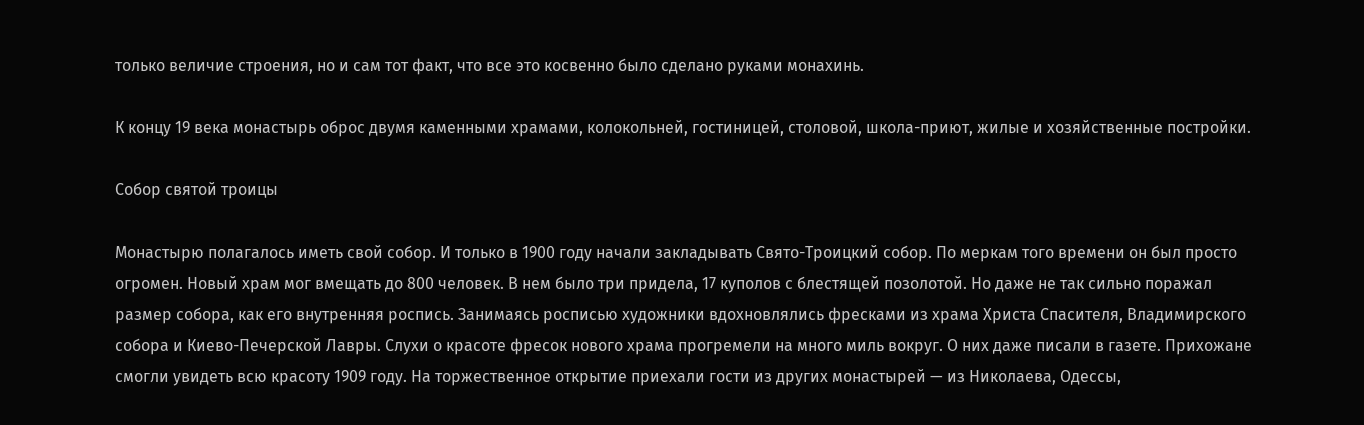только величие строения, но и сам тот факт, что все это косвенно было сделано руками монахинь.

К концу 19 века монастырь оброс двумя каменными храмами, колокольней, гостиницей, столовой, школа-приют, жилые и хозяйственные постройки.

Собор святой троицы

Монастырю полагалось иметь свой собор. И только в 1900 году начали закладывать Свято-Троицкий собор. По меркам того времени он был просто огромен. Новый храм мог вмещать до 800 человек. В нем было три придела, 17 куполов с блестящей позолотой. Но даже не так сильно поражал размер собора, как его внутренняя роспись. Занимаясь росписью художники вдохновлялись фресками из храма Христа Спасителя, Владимирского собора и Киево-Печерской Лавры. Слухи о красоте фресок нового храма прогремели на много миль вокруг. О них даже писали в газете. Прихожане смогли увидеть всю красоту 1909 году. На торжественное открытие приехали гости из других монастырей — из Николаева, Одессы,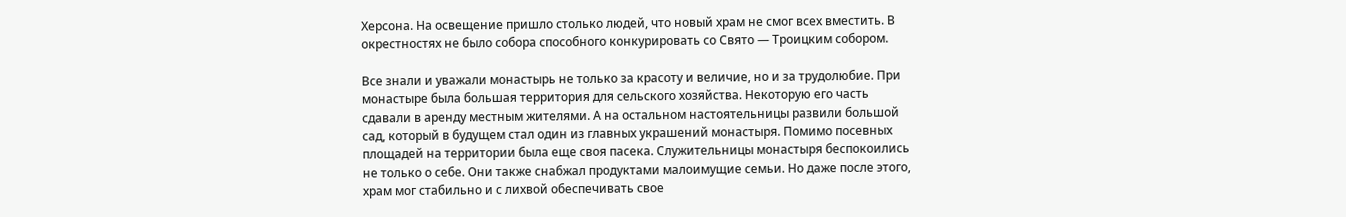Херсона. На освещение пришло столько людей, что новый храм не смог всех вместить. В окрестностях не было собора способного конкурировать со Свято — Троицким собором.

Все знали и уважали монастырь не только за красоту и величие, но и за трудолюбие. При монастыре была большая территория для сельского хозяйства. Некоторую его часть сдавали в аренду местным жителями. А на остальном настоятельницы развили большой сад, который в будущем стал один из главных украшений монастыря. Помимо посевных площадей на территории была еще своя пасека. Служительницы монастыря беспокоились не только о себе. Они также снабжал продуктами малоимущие семьи. Но даже после этого, храм мог стабильно и с лихвой обеспечивать свое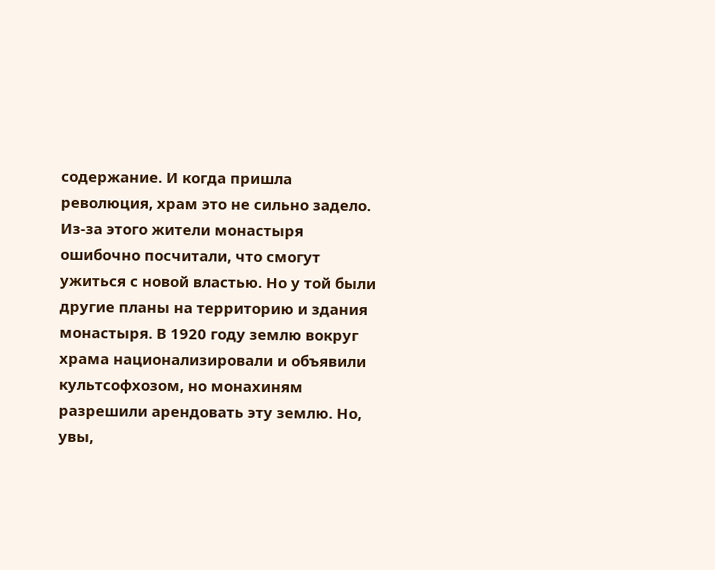содержание. И когда пришла революция, храм это не сильно задело. Из-за этого жители монастыря ошибочно посчитали, что смогут ужиться с новой властью. Но у той были другие планы на территорию и здания монастыря. В 1920 году землю вокруг храма национализировали и объявили культсофхозом, но монахиням разрешили арендовать эту землю. Но, увы,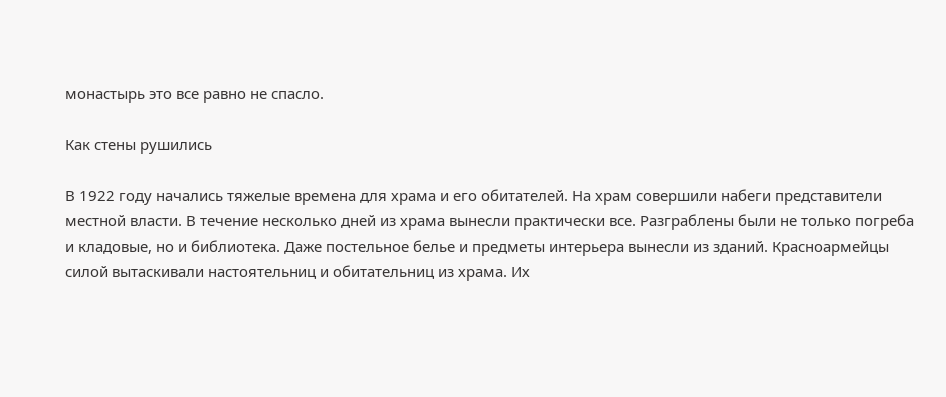монастырь это все равно не спасло.

Как стены рушились

В 1922 году начались тяжелые времена для храма и его обитателей. На храм совершили набеги представители местной власти. В течение несколько дней из храма вынесли практически все. Разграблены были не только погреба и кладовые, но и библиотека. Даже постельное белье и предметы интерьера вынесли из зданий. Красноармейцы силой вытаскивали настоятельниц и обитательниц из храма. Их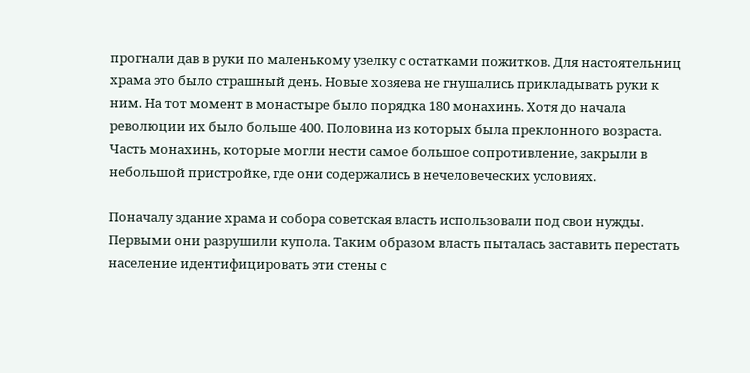прогнали дав в руки по маленькому узелку с остатками пожитков. Для настоятельниц храма это было страшный день. Новые хозяева не гнушались прикладывать руки к ним. На тот момент в монастыре было порядка 180 монахинь. Хотя до начала революции их было больше 400. Половина из которых была преклонного возраста. Часть монахинь, которые могли нести самое большое сопротивление, закрыли в небольшой пристройке, где они содержались в нечеловеческих условиях.

Поначалу здание храма и собора советская власть использовали под свои нужды. Первыми они разрушили купола. Таким образом власть пыталась заставить перестать население идентифицировать эти стены с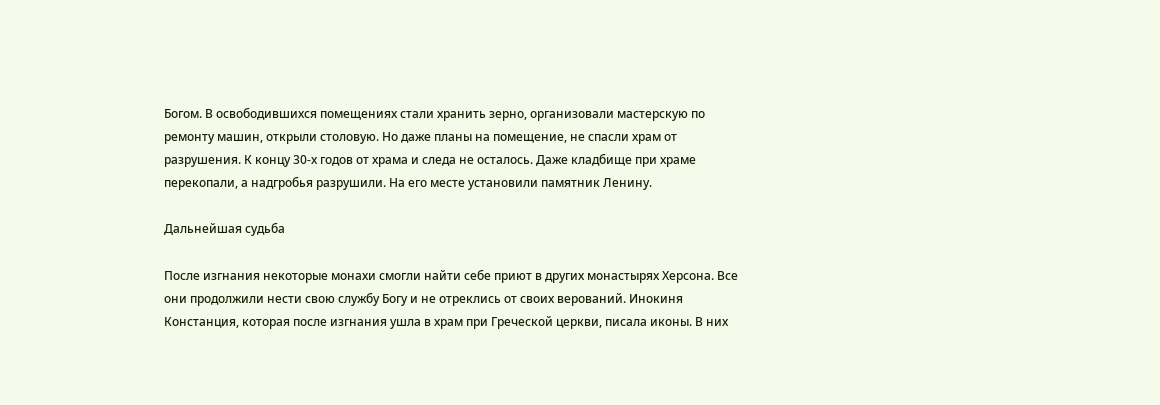Богом. В освободившихся помещениях стали хранить зерно, организовали мастерскую по ремонту машин, открыли столовую. Но даже планы на помещение, не спасли храм от разрушения. К концу 30-х годов от храма и следа не осталось. Даже кладбище при храме перекопали, а надгробья разрушили. На его месте установили памятник Ленину.

Дальнейшая судьба

После изгнания некоторые монахи смогли найти себе приют в других монастырях Херсона. Все они продолжили нести свою службу Богу и не отреклись от своих верований. Инокиня Констанция, которая после изгнания ушла в храм при Греческой церкви, писала иконы. В них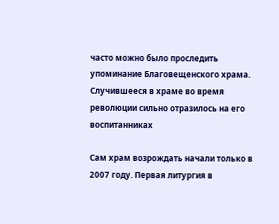часто можно было проследить упоминание Благовещенского храма. Случившееся в храме во время революции сильно отразилось на его воспитанниках

Сам храм возрождать начали только в 2007 году. Первая литургия в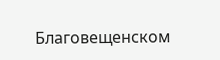Благовещенском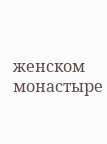женском монастыре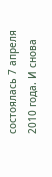состоялась 7 апреля 2010 года. И снова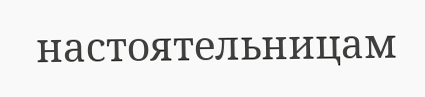настоятельницам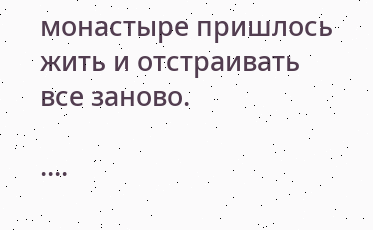монастыре пришлось жить и отстраивать все заново.

....